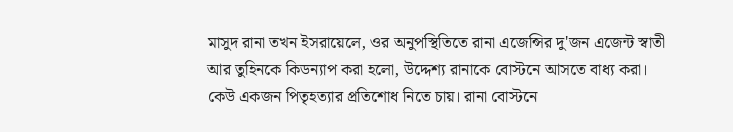মাসুদ রানা তখন ইসরায়েলে, ওর অনুপস্থিতিতে রানা এজেন্সির দু'জন এজেন্ট স্বাতী আর তুহিনকে কিডন্যাপ করা হলো, উদ্দেশ্য রানাকে বোস্টনে আসতে বাধ্য করা। কেউ একজন পিতৃহত্যার প্রতিশোধ নিতে চায়। রানা বোস্টনে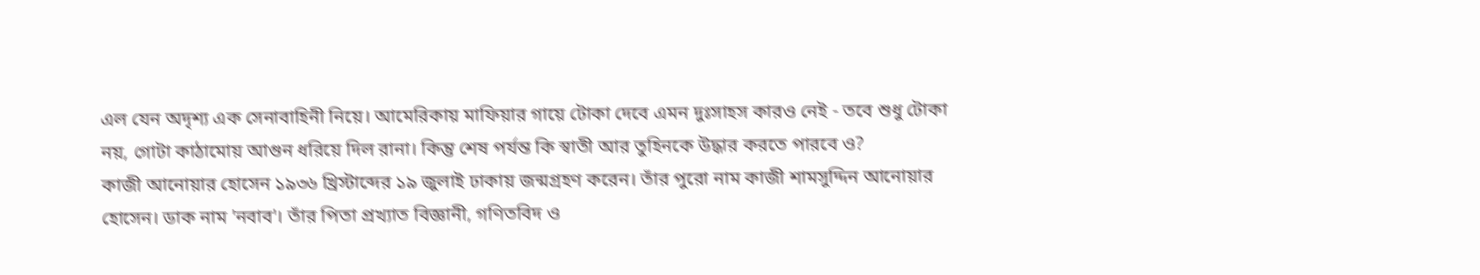এল যেন অদৃশ্য এক সেনাবাহিনী নিয়ে। আমেরিকায় মাফিয়ার গায়ে টোকা দেবে এমন দুঃসাহস কারও নেই - তবে শুধু টোকা নয়, গোটা কাঠামোয় আগুন ধরিয়ে দিল রানা। কিন্তু শেষ পর্যন্ত কি স্বাতী আর তুহিনকে উদ্ধার করতে পারবে ও?
কাজী আনোয়ার হোসেন ১৯৩৬ খ্রিস্টাব্দের ১৯ জুলাই ঢাকায় জন্মগ্রহণ করেন। তাঁর পুরো নাম কাজী শামসুদ্দিন আনোয়ার হোসেন। ডাক নাম 'নবাব'। তাঁর পিতা প্রখ্যাত বিজ্ঞানী, গণিতবিদ ও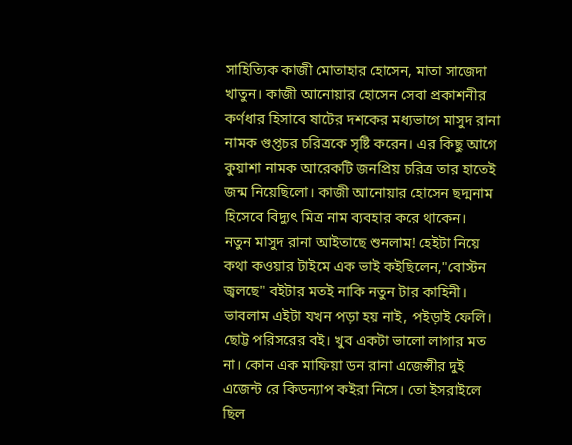সাহিত্যিক কাজী মোতাহার হোসেন, মাতা সাজেদা খাতুন। কাজী আনোয়ার হোসেন সেবা প্রকাশনীর কর্ণধার হিসাবে ষাটের দশকের মধ্যভাগে মাসুদ রানা নামক গুপ্তচর চরিত্রকে সৃষ্টি করেন। এর কিছু আগে কুয়াশা নামক আরেকটি জনপ্রিয় চরিত্র তার হাতেই জন্ম নিয়েছিলো। কাজী আনোয়ার হোসেন ছদ্মনাম হিসেবে বিদ্যুৎ মিত্র নাম ব্যবহার করে থাকেন।
নতুন মাসুদ রানা আইতাছে শুনলাম! হেইটা নিয়ে কথা কওয়ার টাইমে এক ভাই কইছিলেন,"বোস্টন জ্বলছে" বইটার মতই নাকি নতুন টার কাহিনী। ভাবলাম এইটা যখন পড়া হয় নাই, পইড়াই ফেলি। ছোট্ট পরিসরের বই। খুব একটা ভালো লাগার মত না। কোন এক মাফিয়া ডন রানা এজেন্সীর দুই এজেন্ট রে কিডন্যাপ কইরা নিসে। তো ইসরাইলে ছিল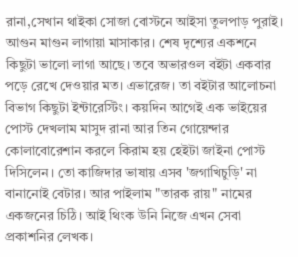রানা,সেখান থাইকা সোজা বোস্টনে আইসা তুলপাড় পুরাই। আগুন মাগুন লাগায়া মাসাকার। শেষ দৃশ্যের একশনে কিছুটা ভালো লাগা আছে। তবে অভারওল বইটা একবার পড়ে রেখে দেওয়ার মত। এভারেজ। তা বইটার আলোচনা বিভাগ কিছুটা ইন্টারেস্টিং। কয়দিন আগেই এক ভাইয়ের পোস্ট দেখলাম মাসুদ রানা আর তিন গোয়েন্দার কোলাবোরেশান করলে কিরাম হয় হেইটা জাইনা পোস্ট দিসিলেন। তো কাজিদার ভাষায় এসব 'জগাখিচুড়ি' না বানানোই বেটার। আর পাইলাম "তারক রায়" নামের একজনের চিঠি। আই থিংক উনি নিজে এখন সেবা প্রকাশনির লেখক।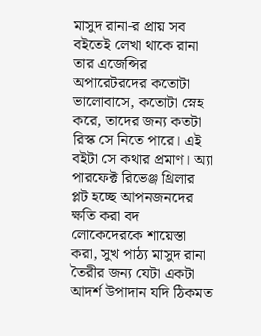মাসুদ রানা-র প্রায় সব বইতেই লেখা থাকে রানা তার এজেন্সির অপারেটরদের কতোটা ভালোবাসে, কতোটা স্নেহ করে, তাদের জন্য কতটা রিস্ক সে নিতে পারে। এই বইটা সে কথার প্রমাণ। অ্যা পারফেক্ট রিভেঞ্জ থ্রিলার
প্লট হচ্ছে আপনজনদের ক্ষতি করা বদ লোকেদেরকে শায়েস্তা করা, সুখ পাঠ্য মাসুদ রানা তৈরীর জন্য যেটা একটা আদর্শ উপাদান যদি ঠিকমত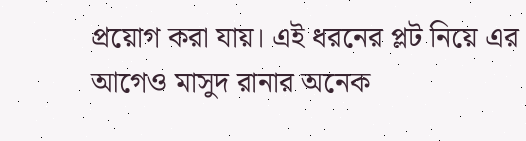প্রয়োগ করা যায়। এই ধরনের প্লট নিয়ে এর আগেও মাসুদ রানার অনেক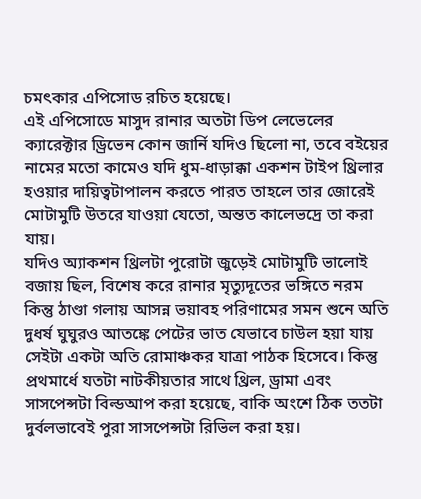চমৎকার এপিসোড রচিত হয়েছে।
এই এপিসোডে মাসুদ রানার অতটা ডিপ লেভেলের ক্যারেক্টার ড্রিভেন কোন জার্নি যদিও ছিলো না, তবে বইয়ের নামের মতো কামেও যদি ধুম-ধাড়াক্কা একশন টাইপ থ্রিলার হওয়ার দায়িত্বটাপালন করতে পারত তাহলে তার জোরেই মোটামুটি উতরে যাওয়া যেতো, অন্তত কালেভদ্রে তা করা যায়।
যদিও অ্যাকশন থ্রিলটা পুরোটা জুড়েই মোটামুটি ভালোই বজায় ছিল, বিশেষ করে রানার মৃত্যুদূতের ভঙ্গিতে নরম কিন্তু ঠাণ্ডা গলায় আসন্ন ভয়াবহ পরিণামের সমন শুনে অতি দুধর্ষ ঘুঘুরও আতঙ্কে পেটের ভাত যেভাবে চাউল হয়া যায় সেইটা একটা অতি রোমাঞ্চকর যাত্রা পাঠক হিসেবে। কিন্তু প্রথমার্ধে যতটা নাটকীয়তার সাথে থ্রিল, ড্রামা এবং সাসপেন্সটা বিল্ডআপ করা হয়েছে, বাকি অংশে ঠিক ততটা দুর্বলভাবেই পুরা সাসপেন্সটা রিভিল করা হয়।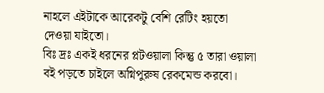নাহলে এইটাকে আরেকটু বেশি রেটিং হয়তো দেওয়া যাইতো।
বিঃ দ্রঃ একই ধরনের প্লটওয়ালা কিন্তু ৫ তারা ওয়ালা বই পড়তে চাইলে অগ্নিপুরুষ রেকমেন্ড করবো।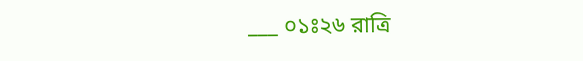___ ০১ঃ২৬ রাত্রি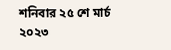শনিবার ২৫ শে মার্চ ২০২৩